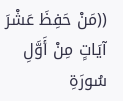((مَنْ حَفِظَ عَشْرَ آيَاتٍ مِنْ أَوَّلِ سُورَةِ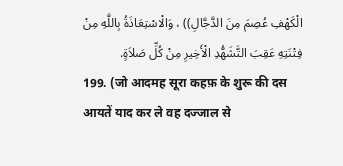الْكَهْفِ عُصِمَ مِنَ الدَّجَّالِ)) ، وَالْاسْتِعَاذَةُ بِاللَّهِ مِنْ فِتْنَتِهِ عَقِبَ التَّشَهُّدِ الْأَخِيرِ مِنْ كُلِّ صَلاَةٍ.
199. (जो आदमह सूरा कहफ़ के शुरू की दस आयतें याद कर ले वह दज्जाल से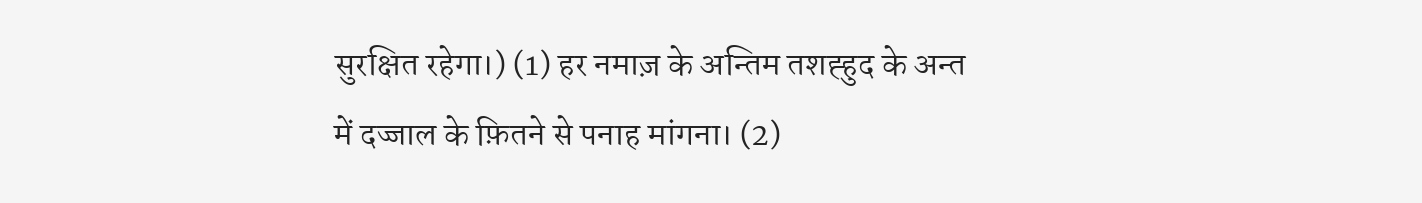सुरक्षित रहेगा।) (1) हर नमाज़ के अन्तिम तशह्हुद के अन्त में दज्जाल के फ़ितने से पनाह मांगना। (2)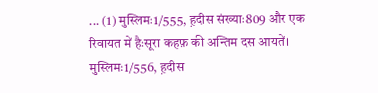... (1) मुस्लिमः1/555, ह़दीस संख्याः809 और एक रिवायत में हैःसूरा कहफ़ की अन्तिम दस आयतें। मुस्लिमः1/556, ह़दीस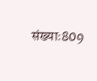संख्याः809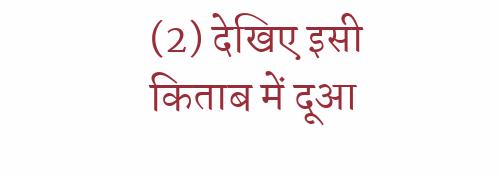(2) देखिए इसी किताब में दूआ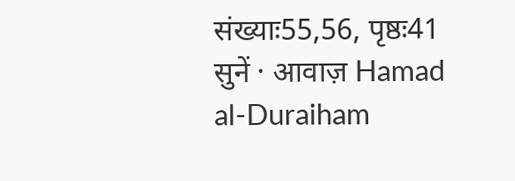संख्याः55,56, पृष्ठः41
सुनें · आवाज़ Hamad al-Duraiham